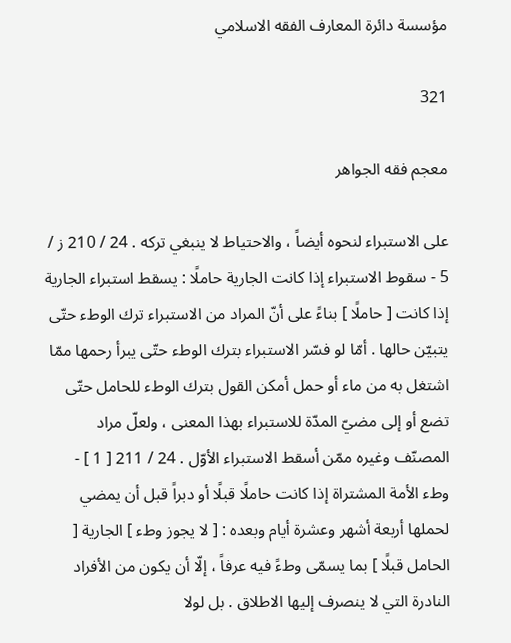مؤسسة دائرة المعارف الفقه الاسلامي

321

معجم فقه الجواهر

على الاستبراء لنحوه أيضاً ، والاحتياط لا ينبغي تركه . 24 / 210 ز / 5 - سقوط الاستبراء إذا كانت الجارية حاملًا : يسقط استبراء الجارية إذا كانت [ حاملًا ] بناءً على أنّ المراد من الاستبراء ترك الوطء حتّى يتبيّن حالها . أمّا لو فسّر الاستبراء بترك الوطء حتّى يبرأ رحمها ممّا اشتغل به من ماء أو حمل أمكن القول بترك الوطء للحامل حتّى تضع أو إلى مضيّ المدّة للاستبراء بهذا المعنى ، ولعلّ مراد المصنّف وغيره ممّن أسقط الاستبراء الأوّل . 24 / 211 [ 1 ] - وطء الأمة المشتراة إذا كانت حاملًا قبلًا أو دبراً قبل أن يمضي لحملها أربعة أشهر وعشرة أيام وبعده : [ لا يجوز وطء ] الجارية [ الحامل قبلًا ] بما يسمّى وطءً فيه عرفاً ، إلّا أن يكون من الأفراد النادرة التي لا ينصرف إليها الاطلاق . بل لولا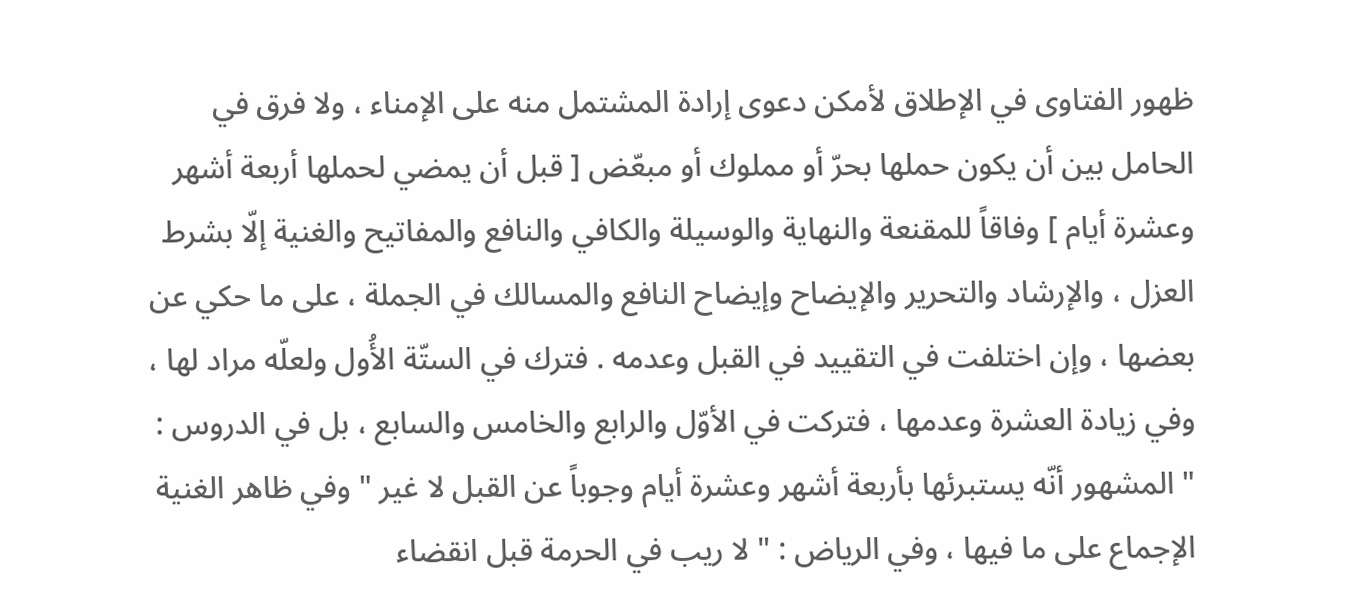ظهور الفتاوى في الإطلاق لأمكن دعوى إرادة المشتمل منه على الإمناء ، ولا فرق في الحامل بين أن يكون حملها بحرّ أو مملوك أو مبعّض [ قبل أن يمضي لحملها أربعة أشهر وعشرة أيام ] وفاقاً للمقنعة والنهاية والوسيلة والكافي والنافع والمفاتيح والغنية إلّا بشرط العزل ، والإرشاد والتحرير والإيضاح وإيضاح النافع والمسالك في الجملة ، على ما حكي عن بعضها ، وإن اختلفت في التقييد في القبل وعدمه . فترك في الستّة الأُول ولعلّه مراد لها ، وفي زيادة العشرة وعدمها ، فتركت في الأوّل والرابع والخامس والسابع ، بل في الدروس : " المشهور أنّه يستبرئها بأربعة أشهر وعشرة أيام وجوباً عن القبل لا غير " وفي ظاهر الغنية الإجماع على ما فيها ، وفي الرياض : " لا ريب في الحرمة قبل انقضاء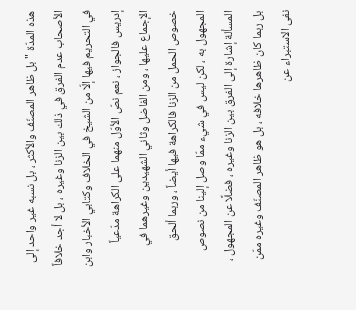هذه المدّة " بل ظاهر المصنّف والأكثر ، بل نسبه غير واحد إلى الأصحاب عدم الفرق في ذلك بين الزنا وغيره ، بل لا أجد خلافاً في التحريم فيها إلّا من الشيخ في الخلاف وكتابي الأخبار وابن إدريس فالجواز ، نعم نصّ الأوّل منهما على الكراهة مدّعياً الإجماع عليها ، ومن الفاضل وثاني الشهيدين وغيرهما في خصوص الحمل من الزنا فالكراهة فيها أيضاً ، وربما ألحق المجهول به ، لكن ليس في شيء ممّا وصل إلينا من نصوص المسألة إشارة إلى الفرق بين الزنا وغيره ، فضلًا عن المجهول ، بل ربما كان ظاهرها خلافه ، بل هو ظاهر المصنّف وغيره ممّن نفى الاستبراء عن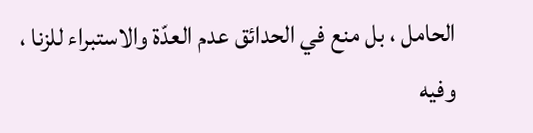الحامل ، بل منع في الحدائق عدم العدّة والاستبراء للزنا ، وفيه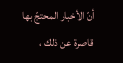أنّ الأخبار المحتجّ بها قاصرة عن ذلك ،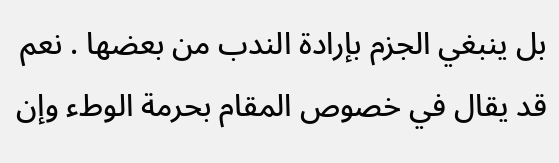بل ينبغي الجزم بإرادة الندب من بعضها . نعم قد يقال في خصوص المقام بحرمة الوطء وإن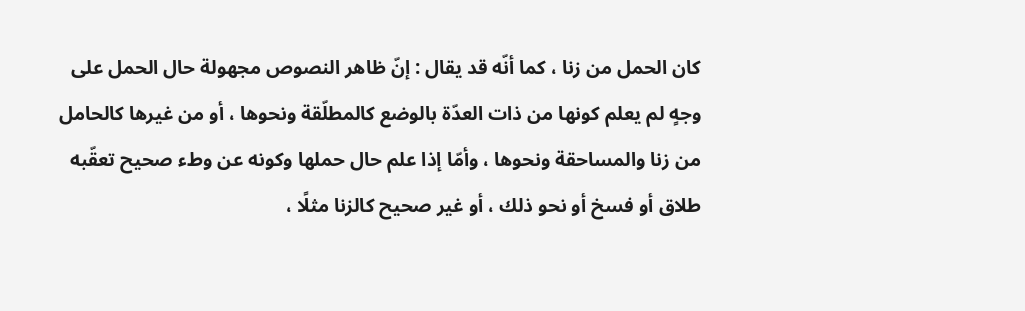كان الحمل من زنا ، كما أنّه قد يقال : إنّ ظاهر النصوص مجهولة حال الحمل على وجهٍ لم يعلم كونها من ذات العدّة بالوضع كالمطلّقة ونحوها ، أو من غيرها كالحامل من زنا والمساحقة ونحوها ، وأمّا إذا علم حال حملها وكونه عن وطء صحيح تعقّبه طلاق أو فسخ أو نحو ذلك ، أو غير صحيح كالزنا مثلًا ،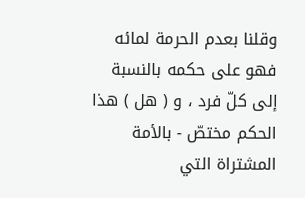وقلنا بعدم الحرمة لمائه فهو على حكمه بالنسبة إلى كلّ فرد ، و ( هل ) هذا الحكم مختصّ - بالأمة المشتراة التي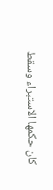كان حكمها الاستبراء وسقط